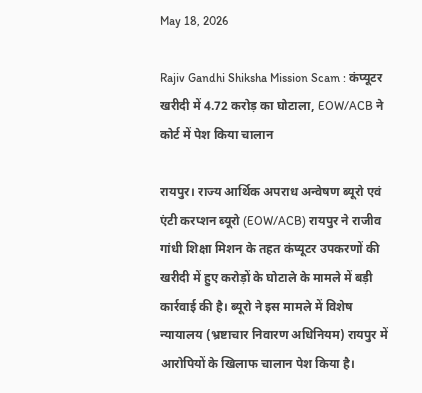May 18, 2026

Rajiv Gandhi Shiksha Mission Scam : कंप्यूटर खरीदी में 4.72 करोड़ का घोटाला, EOW/ACB ने कोर्ट में पेश किया चालान

रायपुर। राज्य आर्थिक अपराध अन्वेषण ब्यूरो एवं एंटी करप्शन ब्यूरो (EOW/ACB) रायपुर ने राजीव गांधी शिक्षा मिशन के तहत कंप्यूटर उपकरणों की खरीदी में हुए करोड़ों के घोटाले के मामले में बड़ी कार्रवाई की है। ब्यूरो ने इस मामले में विशेष न्यायालय (भ्रष्टाचार निवारण अधिनियम) रायपुर में आरोपियों के खिलाफ चालान पेश किया है।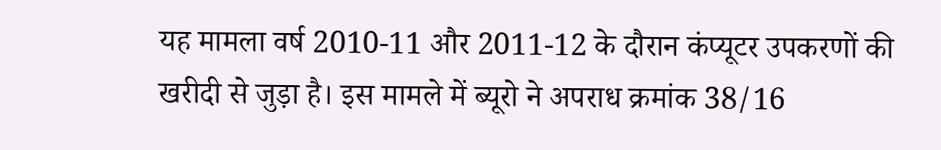यह मामला वर्ष 2010-11 और 2011-12 के दौरान कंप्यूटर उपकरणों की खरीदी से जुड़ा है। इस मामले में ब्यूरो ने अपराध क्रमांक 38/16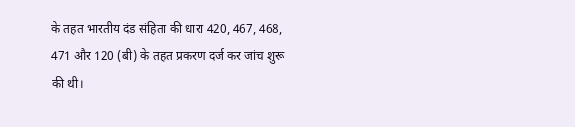के तहत भारतीय दंड संहिता की धारा 420, 467, 468, 471 और 120 (बी) के तहत प्रकरण दर्ज कर जांच शुरू की थी।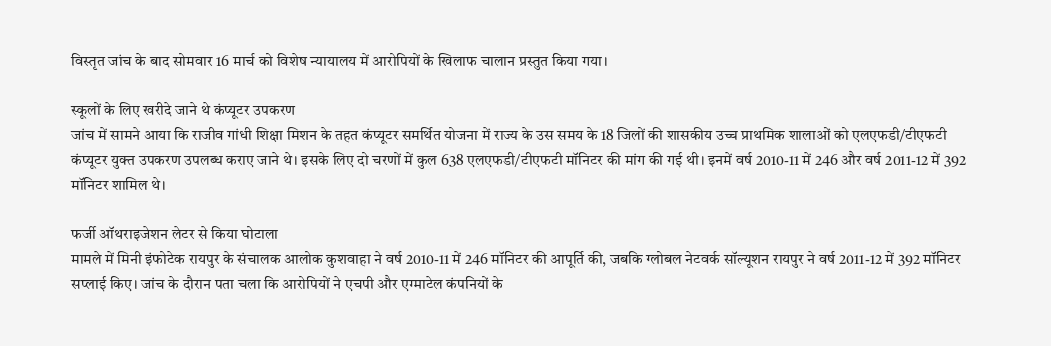विस्तृत जांच के बाद सोमवार 16 मार्च को विशेष न्यायालय में आरोपियों के खिलाफ चालान प्रस्तुत किया गया।

स्कूलों के लिए खरीदे जाने थे कंप्यूटर उपकरण
जांच में सामने आया कि राजीव गांधी शिक्षा मिशन के तहत कंप्यूटर समर्थित योजना में राज्य के उस समय के 18 जिलों की शासकीय उच्च प्राथमिक शालाओं को एलएफडी/टीएफटी कंप्यूटर युक्त उपकरण उपलब्ध कराए जाने थे। इसके लिए दो चरणों में कुल 638 एलएफडी/टीएफटी मॉनिटर की मांग की गई थी। इनमें वर्ष 2010-11 में 246 और वर्ष 2011-12 में 392 मॉनिटर शामिल थे।

फर्जी ऑथराइजेशन लेटर से किया घोटाला
मामले में मिनी इंफोटेक रायपुर के संचालक आलोक कुशवाहा ने वर्ष 2010-11 में 246 मॉनिटर की आपूर्ति की, जबकि ग्लोबल नेटवर्क सॉल्यूशन रायपुर ने वर्ष 2011-12 में 392 मॉनिटर सप्लाई किए। जांच के दौरान पता चला कि आरोपियों ने एचपी और एग्माटेल कंपनियों के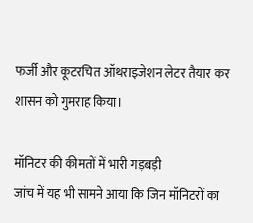फर्जी और कूटरचित ऑथराइजेशन लेटर तैयार कर शासन को गुमराह किया।

मॉनिटर की कीमतों में भारी गड़बड़ी
जांच में यह भी सामने आया कि जिन मॉनिटरों का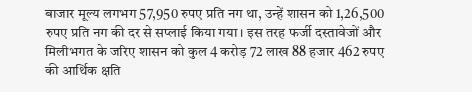बाजार मूल्य लगभग 57,950 रुपए प्रति नग था, उन्हें शासन को 1,26,500 रुपए प्रति नग की दर से सप्लाई किया गया। इस तरह फर्जी दस्तावेजों और मिलीभगत के जरिए शासन को कुल 4 करोड़ 72 लाख 88 हजार 462 रुपए की आर्थिक क्षति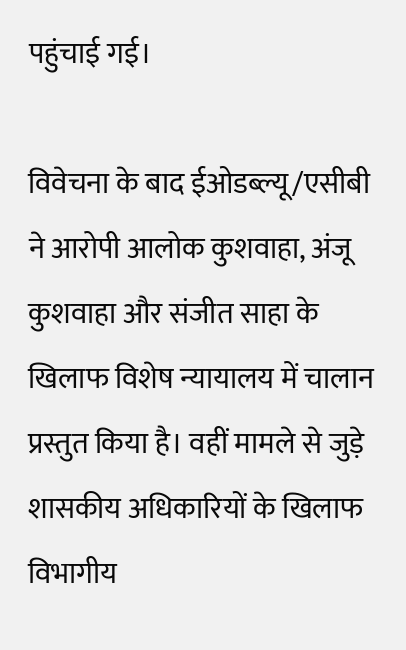पहुंचाई गई।

विवेचना के बाद ईओडब्ल्यू/एसीबी ने आरोपी आलोक कुशवाहा, अंजू कुशवाहा और संजीत साहा के खिलाफ विशेष न्यायालय में चालान प्रस्तुत किया है। वहीं मामले से जुड़े शासकीय अधिकारियों के खिलाफ विभागीय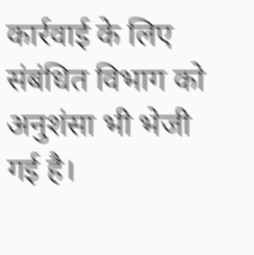कार्रवाई के लिए संबंधित विभाग को अनुशंसा भी भेजी गई है।